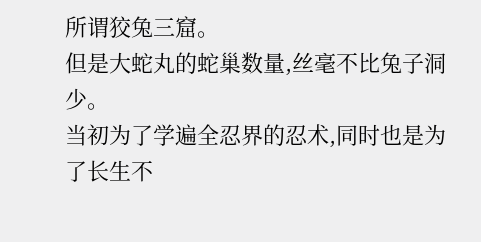所谓狡兔三窟。
但是大蛇丸的蛇巢数量,丝毫不比兔子洞少。
当初为了学遍全忍界的忍术,同时也是为了长生不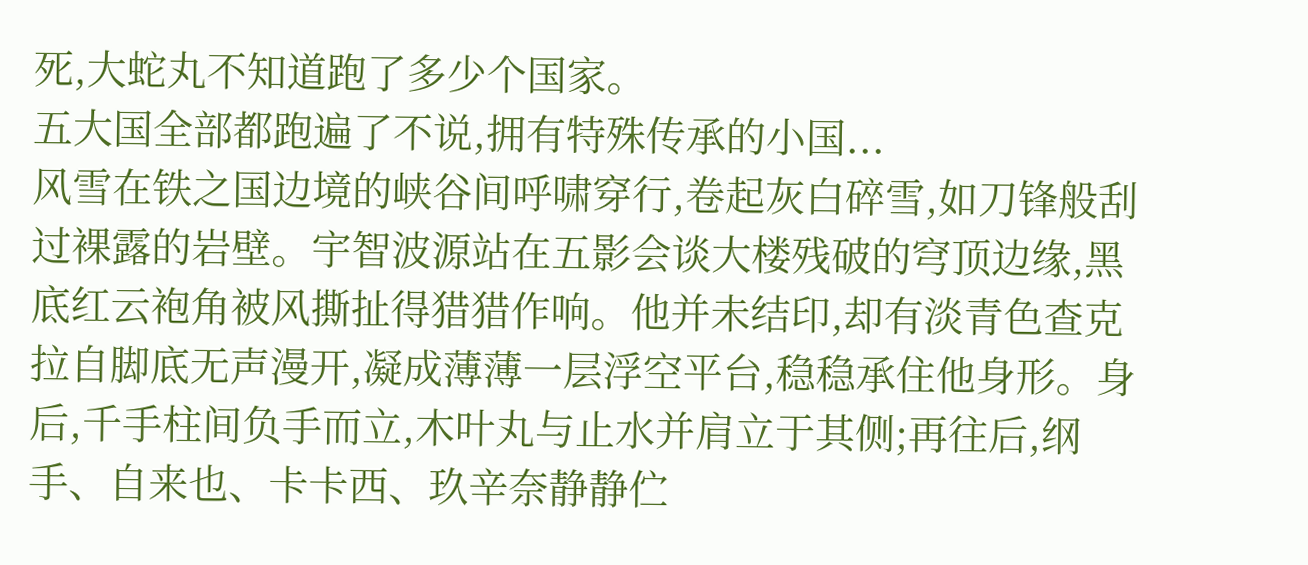死,大蛇丸不知道跑了多少个国家。
五大国全部都跑遍了不说,拥有特殊传承的小国...
风雪在铁之国边境的峡谷间呼啸穿行,卷起灰白碎雪,如刀锋般刮过裸露的岩壁。宇智波源站在五影会谈大楼残破的穹顶边缘,黑底红云袍角被风撕扯得猎猎作响。他并未结印,却有淡青色查克拉自脚底无声漫开,凝成薄薄一层浮空平台,稳稳承住他身形。身后,千手柱间负手而立,木叶丸与止水并肩立于其侧;再往后,纲手、自来也、卡卡西、玖辛奈静静伫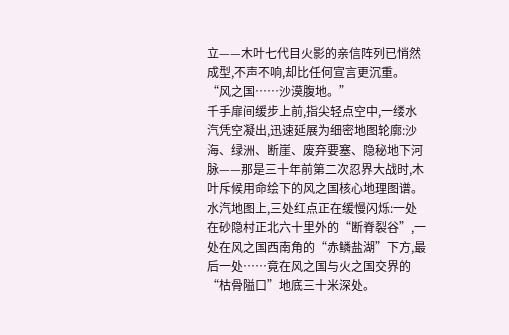立——木叶七代目火影的亲信阵列已悄然成型,不声不响,却比任何宣言更沉重。
“风之国……沙漠腹地。”
千手扉间缓步上前,指尖轻点空中,一缕水汽凭空凝出,迅速延展为细密地图轮廓:沙海、绿洲、断崖、废弃要塞、隐秘地下河脉——那是三十年前第二次忍界大战时,木叶斥候用命绘下的风之国核心地理图谱。水汽地图上,三处红点正在缓慢闪烁:一处在砂隐村正北六十里外的“断脊裂谷”,一处在风之国西南角的“赤鳞盐湖”下方,最后一处……竟在风之国与火之国交界的“枯骨隘口”地底三十米深处。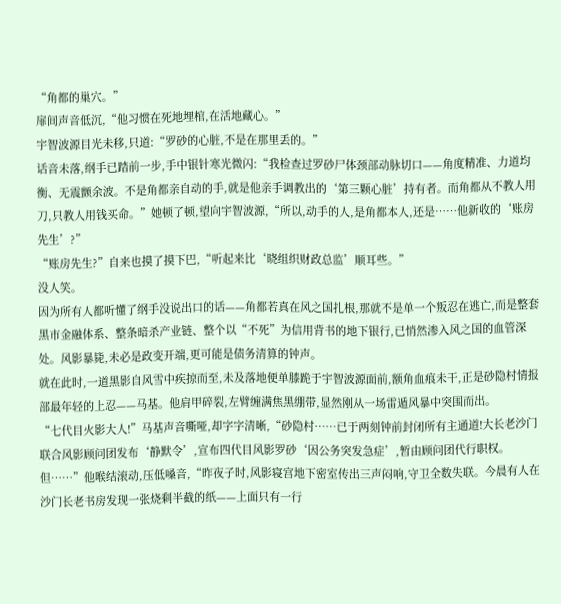“角都的巢穴。”
扉间声音低沉,“他习惯在死地埋棺,在活地藏心。”
宇智波源目光未移,只道:“罗砂的心脏,不是在那里丢的。”
话音未落,纲手已踏前一步,手中银针寒光微闪:“我检查过罗砂尸体颈部动脉切口——角度精准、力道均衡、无震颤余波。不是角都亲自动的手,就是他亲手调教出的‘第三颗心脏’持有者。而角都从不教人用刀,只教人用钱买命。”她顿了顿,望向宇智波源,“所以,动手的人,是角都本人,还是……他新收的‘账房先生’?”
“账房先生?”自来也摸了摸下巴,“听起来比‘晓组织财政总监’顺耳些。”
没人笑。
因为所有人都听懂了纲手没说出口的话——角都若真在风之国扎根,那就不是单一个叛忍在逃亡,而是整套黑市金融体系、整条暗杀产业链、整个以“不死”为信用背书的地下银行,已悄然渗入风之国的血管深处。风影暴毙,未必是政变开端,更可能是债务清算的钟声。
就在此时,一道黑影自风雪中疾掠而至,未及落地便单膝跪于宇智波源面前,额角血痕未干,正是砂隐村情报部最年轻的上忍——马基。他肩甲碎裂,左臂缠满焦黑绷带,显然刚从一场雷遁风暴中突围而出。
“七代目火影大人!”马基声音嘶哑,却字字清晰,“砂隐村……已于两刻钟前封闭所有主通道!大长老沙门联合风影顾问团发布‘静默令’,宣布四代目风影罗砂‘因公务突发急症’,暂由顾问团代行职权。但……”他喉结滚动,压低嗓音,“昨夜子时,风影寝宫地下密室传出三声闷响,守卫全数失联。今晨有人在沙门长老书房发现一张烧剩半截的纸——上面只有一行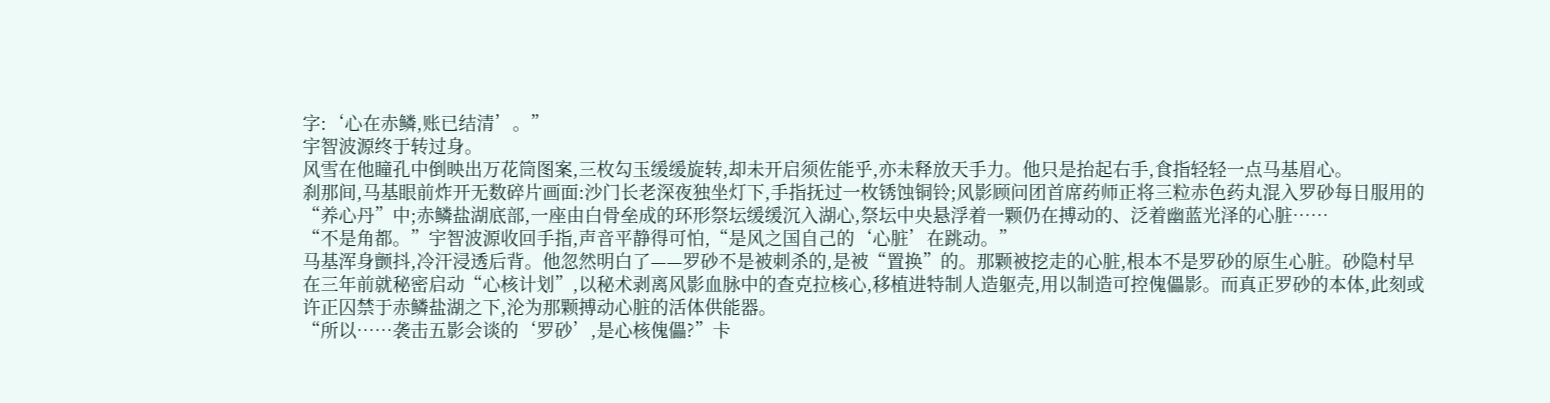字:‘心在赤鳞,账已结清’。”
宇智波源终于转过身。
风雪在他瞳孔中倒映出万花筒图案,三枚勾玉缓缓旋转,却未开启须佐能乎,亦未释放天手力。他只是抬起右手,食指轻轻一点马基眉心。
刹那间,马基眼前炸开无数碎片画面:沙门长老深夜独坐灯下,手指抚过一枚锈蚀铜铃;风影顾问团首席药师正将三粒赤色药丸混入罗砂每日服用的“养心丹”中;赤鳞盐湖底部,一座由白骨垒成的环形祭坛缓缓沉入湖心,祭坛中央悬浮着一颗仍在搏动的、泛着幽蓝光泽的心脏……
“不是角都。”宇智波源收回手指,声音平静得可怕,“是风之国自己的‘心脏’在跳动。”
马基浑身颤抖,冷汗浸透后背。他忽然明白了——罗砂不是被刺杀的,是被“置换”的。那颗被挖走的心脏,根本不是罗砂的原生心脏。砂隐村早在三年前就秘密启动“心核计划”,以秘术剥离风影血脉中的查克拉核心,移植进特制人造躯壳,用以制造可控傀儡影。而真正罗砂的本体,此刻或许正囚禁于赤鳞盐湖之下,沦为那颗搏动心脏的活体供能器。
“所以……袭击五影会谈的‘罗砂’,是心核傀儡?”卡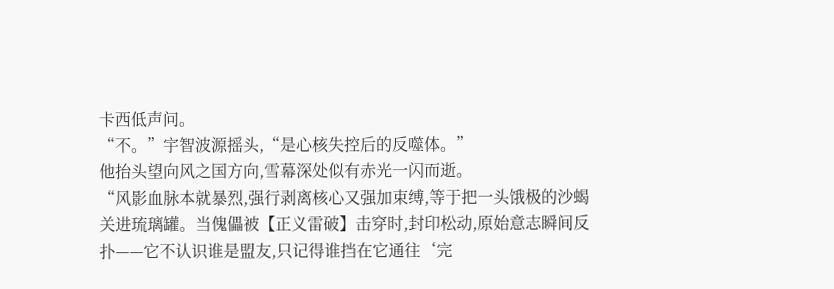卡西低声问。
“不。”宇智波源摇头,“是心核失控后的反噬体。”
他抬头望向风之国方向,雪幕深处似有赤光一闪而逝。
“风影血脉本就暴烈,强行剥离核心又强加束缚,等于把一头饿极的沙蝎关进琉璃罐。当傀儡被【正义雷破】击穿时,封印松动,原始意志瞬间反扑——它不认识谁是盟友,只记得谁挡在它通往‘完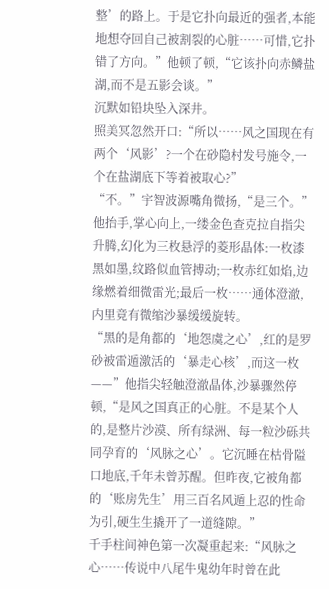整’的路上。于是它扑向最近的强者,本能地想夺回自己被割裂的心脏……可惜,它扑错了方向。”他顿了顿,“它该扑向赤鳞盐湖,而不是五影会谈。”
沉默如铅块坠入深井。
照美冥忽然开口:“所以……风之国现在有两个‘风影’?一个在砂隐村发号施令,一个在盐湖底下等着被取心?”
“不。”宇智波源嘴角微扬,“是三个。”
他抬手,掌心向上,一缕金色查克拉自指尖升腾,幻化为三枚悬浮的菱形晶体:一枚漆黑如墨,纹路似血管搏动;一枚赤红如焰,边缘燃着细微雷光;最后一枚……通体澄澈,内里竟有微缩沙暴缓缓旋转。
“黑的是角都的‘地怨虞之心’,红的是罗砂被雷遁激活的‘暴走心核’,而这一枚——”他指尖轻触澄澈晶体,沙暴骤然停顿,“是风之国真正的心脏。不是某个人的,是整片沙漠、所有绿洲、每一粒沙砾共同孕育的‘风脉之心’。它沉睡在枯骨隘口地底,千年未曾苏醒。但昨夜,它被角都的‘账房先生’用三百名风遁上忍的性命为引,硬生生撬开了一道缝隙。”
千手柱间神色第一次凝重起来:“风脉之心……传说中八尾牛鬼幼年时曾在此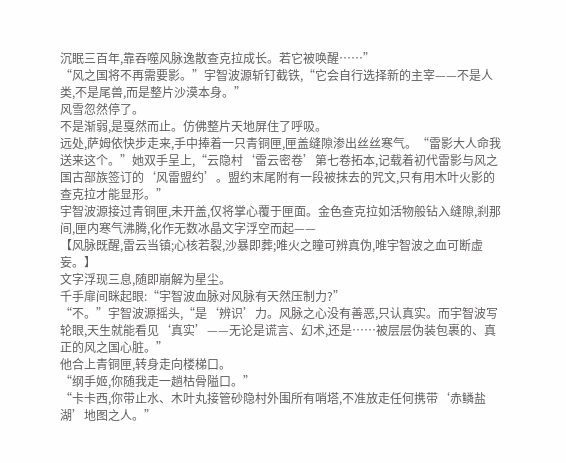沉眠三百年,靠吞噬风脉逸散查克拉成长。若它被唤醒……”
“风之国将不再需要影。”宇智波源斩钉截铁,“它会自行选择新的主宰——不是人类,不是尾兽,而是整片沙漠本身。”
风雪忽然停了。
不是渐弱,是戛然而止。仿佛整片天地屏住了呼吸。
远处,萨姆依快步走来,手中捧着一只青铜匣,匣盖缝隙渗出丝丝寒气。“雷影大人命我送来这个。”她双手呈上,“云隐村‘雷云密卷’第七卷拓本,记载着初代雷影与风之国古部族签订的‘风雷盟约’。盟约末尾附有一段被抹去的咒文,只有用木叶火影的查克拉才能显形。”
宇智波源接过青铜匣,未开盖,仅将掌心覆于匣面。金色查克拉如活物般钻入缝隙,刹那间,匣内寒气沸腾,化作无数冰晶文字浮空而起——
【风脉既醒,雷云当镇;心核若裂,沙暴即葬;唯火之瞳可辨真伪,唯宇智波之血可断虚妄。】
文字浮现三息,随即崩解为星尘。
千手扉间眯起眼:“宇智波血脉对风脉有天然压制力?”
“不。”宇智波源摇头,“是‘辨识’力。风脉之心没有善恶,只认真实。而宇智波写轮眼,天生就能看见‘真实’——无论是谎言、幻术,还是……被层层伪装包裹的、真正的风之国心脏。”
他合上青铜匣,转身走向楼梯口。
“纲手姬,你随我走一趟枯骨隘口。”
“卡卡西,你带止水、木叶丸接管砂隐村外围所有哨塔,不准放走任何携带‘赤鳞盐湖’地图之人。”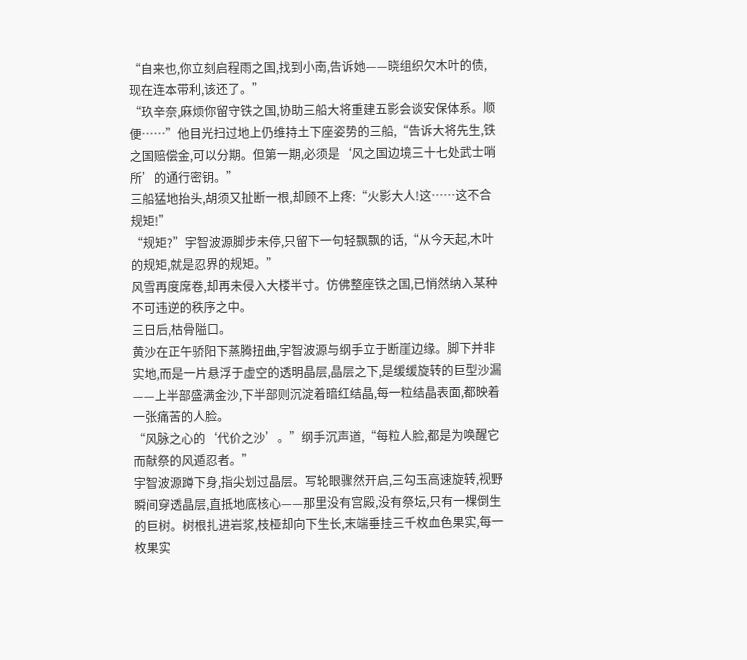“自来也,你立刻启程雨之国,找到小南,告诉她——晓组织欠木叶的债,现在连本带利,该还了。”
“玖辛奈,麻烦你留守铁之国,协助三船大将重建五影会谈安保体系。顺便……”他目光扫过地上仍维持土下座姿势的三船,“告诉大将先生,铁之国赔偿金,可以分期。但第一期,必须是‘风之国边境三十七处武士哨所’的通行密钥。”
三船猛地抬头,胡须又扯断一根,却顾不上疼:“火影大人!这……这不合规矩!”
“规矩?”宇智波源脚步未停,只留下一句轻飘飘的话,“从今天起,木叶的规矩,就是忍界的规矩。”
风雪再度席卷,却再未侵入大楼半寸。仿佛整座铁之国,已悄然纳入某种不可违逆的秩序之中。
三日后,枯骨隘口。
黄沙在正午骄阳下蒸腾扭曲,宇智波源与纲手立于断崖边缘。脚下并非实地,而是一片悬浮于虚空的透明晶层,晶层之下,是缓缓旋转的巨型沙漏——上半部盛满金沙,下半部则沉淀着暗红结晶,每一粒结晶表面,都映着一张痛苦的人脸。
“风脉之心的‘代价之沙’。”纲手沉声道,“每粒人脸,都是为唤醒它而献祭的风遁忍者。”
宇智波源蹲下身,指尖划过晶层。写轮眼骤然开启,三勾玉高速旋转,视野瞬间穿透晶层,直抵地底核心——那里没有宫殿,没有祭坛,只有一棵倒生的巨树。树根扎进岩浆,枝桠却向下生长,末端垂挂三千枚血色果实,每一枚果实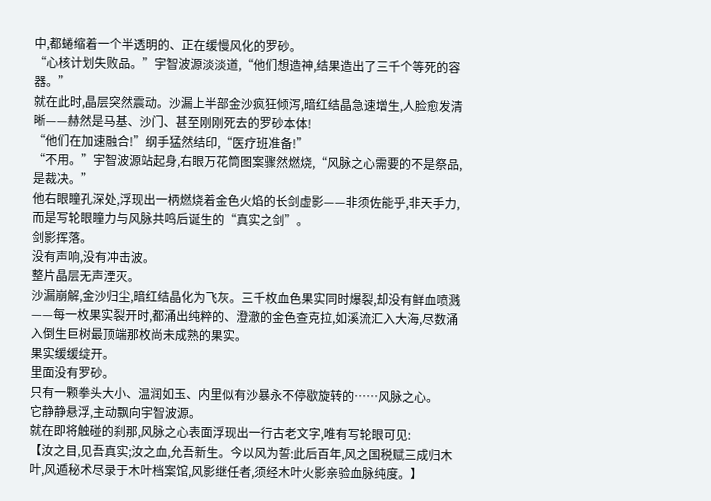中,都蜷缩着一个半透明的、正在缓慢风化的罗砂。
“心核计划失败品。”宇智波源淡淡道,“他们想造神,结果造出了三千个等死的容器。”
就在此时,晶层突然震动。沙漏上半部金沙疯狂倾泻,暗红结晶急速增生,人脸愈发清晰——赫然是马基、沙门、甚至刚刚死去的罗砂本体!
“他们在加速融合!”纲手猛然结印,“医疗班准备!”
“不用。”宇智波源站起身,右眼万花筒图案骤然燃烧,“风脉之心需要的不是祭品,是裁决。”
他右眼瞳孔深处,浮现出一柄燃烧着金色火焰的长剑虚影——非须佐能乎,非天手力,而是写轮眼瞳力与风脉共鸣后诞生的“真实之剑”。
剑影挥落。
没有声响,没有冲击波。
整片晶层无声湮灭。
沙漏崩解,金沙归尘,暗红结晶化为飞灰。三千枚血色果实同时爆裂,却没有鲜血喷溅——每一枚果实裂开时,都涌出纯粹的、澄澈的金色查克拉,如溪流汇入大海,尽数涌入倒生巨树最顶端那枚尚未成熟的果实。
果实缓缓绽开。
里面没有罗砂。
只有一颗拳头大小、温润如玉、内里似有沙暴永不停歇旋转的……风脉之心。
它静静悬浮,主动飘向宇智波源。
就在即将触碰的刹那,风脉之心表面浮现出一行古老文字,唯有写轮眼可见:
【汝之目,见吾真实;汝之血,允吾新生。今以风为誓:此后百年,风之国税赋三成归木叶,风遁秘术尽录于木叶档案馆,风影继任者,须经木叶火影亲验血脉纯度。】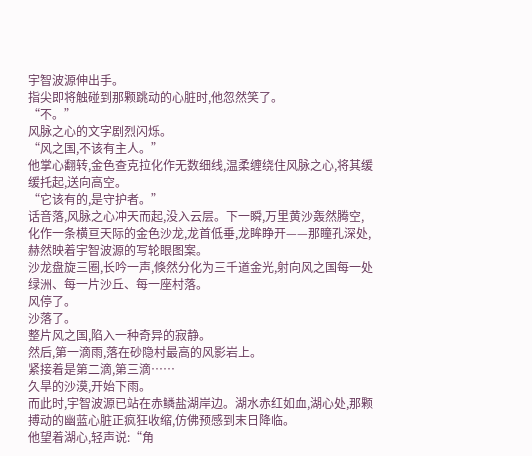宇智波源伸出手。
指尖即将触碰到那颗跳动的心脏时,他忽然笑了。
“不。”
风脉之心的文字剧烈闪烁。
“风之国,不该有主人。”
他掌心翻转,金色查克拉化作无数细线,温柔缠绕住风脉之心,将其缓缓托起,送向高空。
“它该有的,是守护者。”
话音落,风脉之心冲天而起,没入云层。下一瞬,万里黄沙轰然腾空,化作一条横亘天际的金色沙龙,龙首低垂,龙眸睁开——那瞳孔深处,赫然映着宇智波源的写轮眼图案。
沙龙盘旋三圈,长吟一声,倏然分化为三千道金光,射向风之国每一处绿洲、每一片沙丘、每一座村落。
风停了。
沙落了。
整片风之国,陷入一种奇异的寂静。
然后,第一滴雨,落在砂隐村最高的风影岩上。
紧接着是第二滴,第三滴……
久旱的沙漠,开始下雨。
而此时,宇智波源已站在赤鳞盐湖岸边。湖水赤红如血,湖心处,那颗搏动的幽蓝心脏正疯狂收缩,仿佛预感到末日降临。
他望着湖心,轻声说:“角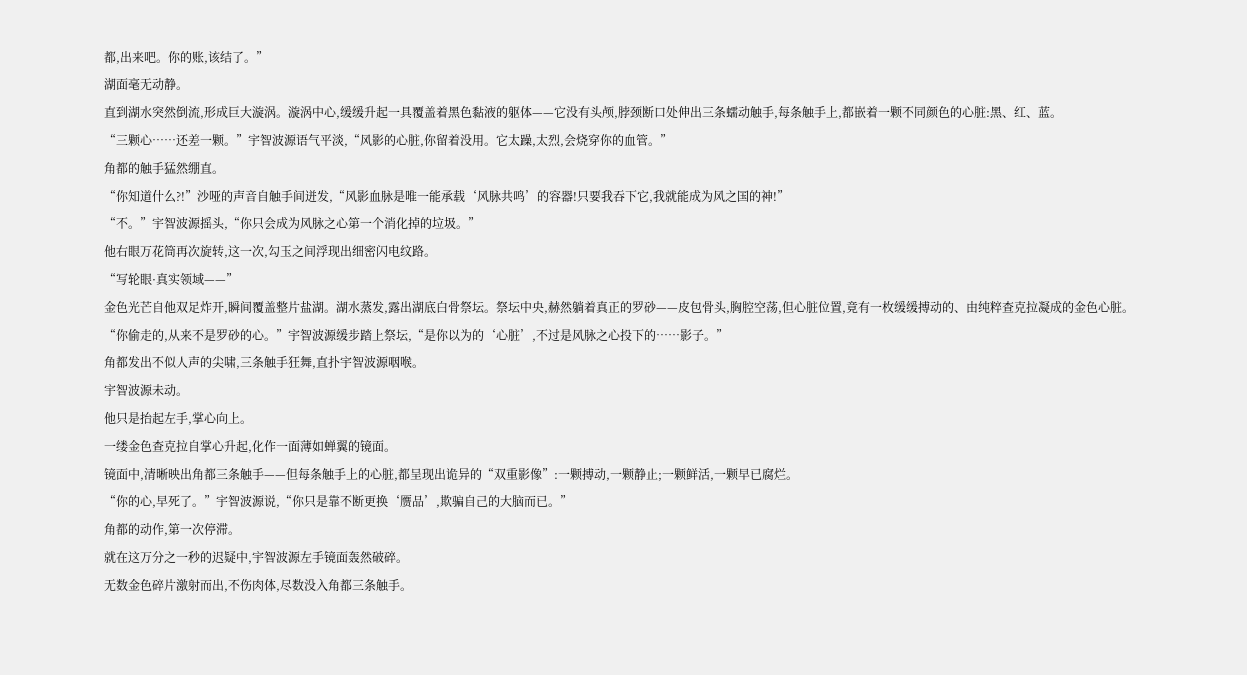都,出来吧。你的账,该结了。”
湖面毫无动静。
直到湖水突然倒流,形成巨大漩涡。漩涡中心,缓缓升起一具覆盖着黑色黏液的躯体——它没有头颅,脖颈断口处伸出三条蠕动触手,每条触手上,都嵌着一颗不同颜色的心脏:黑、红、蓝。
“三颗心……还差一颗。”宇智波源语气平淡,“风影的心脏,你留着没用。它太躁,太烈,会烧穿你的血管。”
角都的触手猛然绷直。
“你知道什么?!”沙哑的声音自触手间迸发,“风影血脉是唯一能承载‘风脉共鸣’的容器!只要我吞下它,我就能成为风之国的神!”
“不。”宇智波源摇头,“你只会成为风脉之心第一个消化掉的垃圾。”
他右眼万花筒再次旋转,这一次,勾玉之间浮现出细密闪电纹路。
“写轮眼·真实领域——”
金色光芒自他双足炸开,瞬间覆盖整片盐湖。湖水蒸发,露出湖底白骨祭坛。祭坛中央,赫然躺着真正的罗砂——皮包骨头,胸腔空荡,但心脏位置,竟有一枚缓缓搏动的、由纯粹查克拉凝成的金色心脏。
“你偷走的,从来不是罗砂的心。”宇智波源缓步踏上祭坛,“是你以为的‘心脏’,不过是风脉之心投下的……影子。”
角都发出不似人声的尖啸,三条触手狂舞,直扑宇智波源咽喉。
宇智波源未动。
他只是抬起左手,掌心向上。
一缕金色查克拉自掌心升起,化作一面薄如蝉翼的镜面。
镜面中,清晰映出角都三条触手——但每条触手上的心脏,都呈现出诡异的“双重影像”:一颗搏动,一颗静止;一颗鲜活,一颗早已腐烂。
“你的心,早死了。”宇智波源说,“你只是靠不断更换‘赝品’,欺骗自己的大脑而已。”
角都的动作,第一次停滞。
就在这万分之一秒的迟疑中,宇智波源左手镜面轰然破碎。
无数金色碎片激射而出,不伤肉体,尽数没入角都三条触手。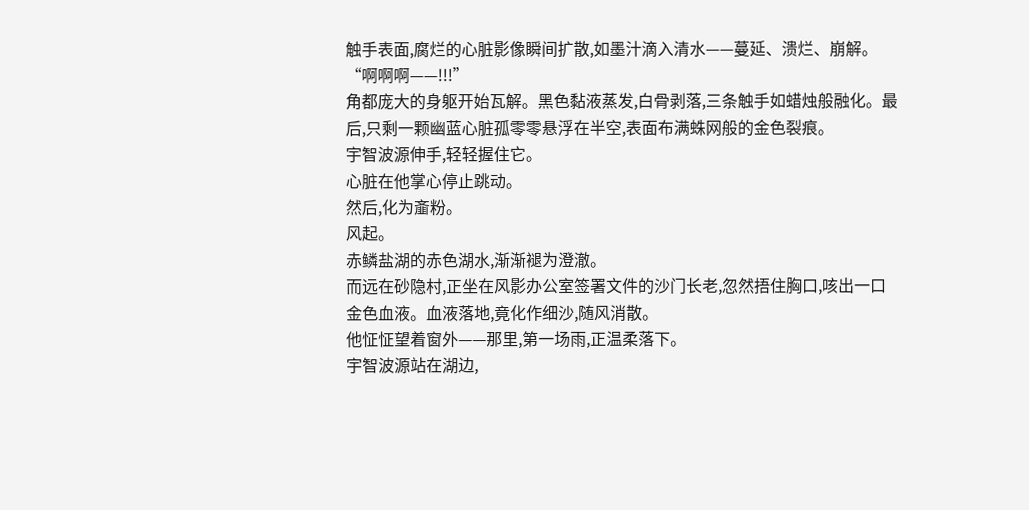触手表面,腐烂的心脏影像瞬间扩散,如墨汁滴入清水——蔓延、溃烂、崩解。
“啊啊啊——!!!”
角都庞大的身躯开始瓦解。黑色黏液蒸发,白骨剥落,三条触手如蜡烛般融化。最后,只剩一颗幽蓝心脏孤零零悬浮在半空,表面布满蛛网般的金色裂痕。
宇智波源伸手,轻轻握住它。
心脏在他掌心停止跳动。
然后,化为齑粉。
风起。
赤鳞盐湖的赤色湖水,渐渐褪为澄澈。
而远在砂隐村,正坐在风影办公室签署文件的沙门长老,忽然捂住胸口,咳出一口金色血液。血液落地,竟化作细沙,随风消散。
他怔怔望着窗外——那里,第一场雨,正温柔落下。
宇智波源站在湖边,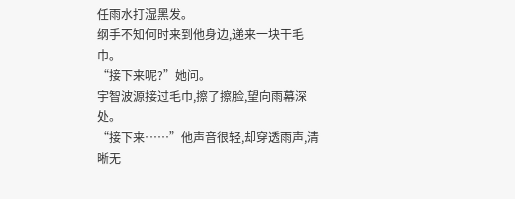任雨水打湿黑发。
纲手不知何时来到他身边,递来一块干毛巾。
“接下来呢?”她问。
宇智波源接过毛巾,擦了擦脸,望向雨幕深处。
“接下来……”他声音很轻,却穿透雨声,清晰无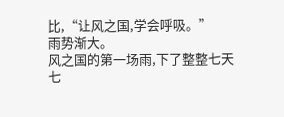比,“让风之国,学会呼吸。”
雨势渐大。
风之国的第一场雨,下了整整七天七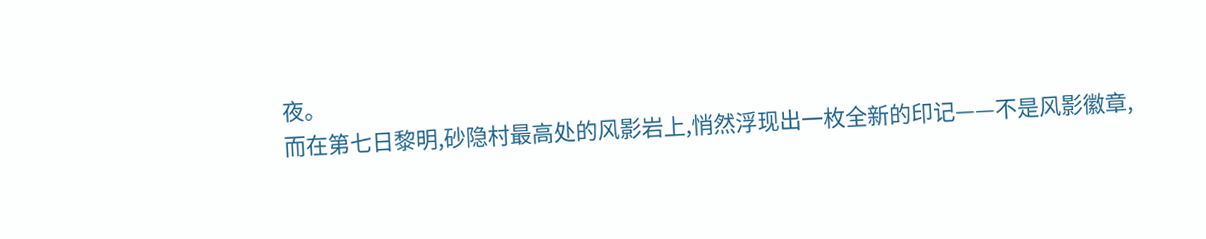夜。
而在第七日黎明,砂隐村最高处的风影岩上,悄然浮现出一枚全新的印记——不是风影徽章,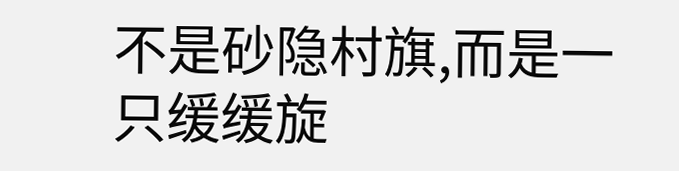不是砂隐村旗,而是一只缓缓旋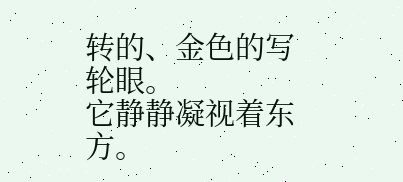转的、金色的写轮眼。
它静静凝视着东方。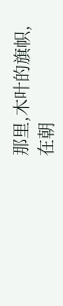那里,木叶的旗帜,在朝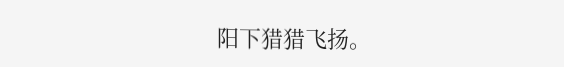阳下猎猎飞扬。